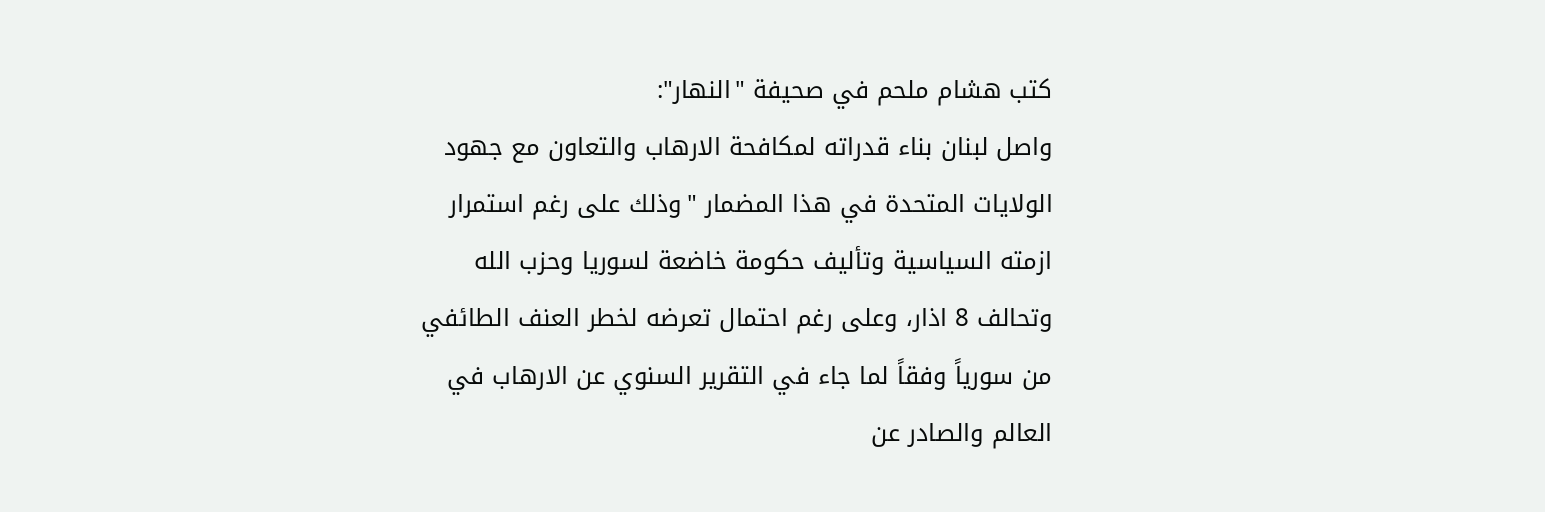كتب هشام ملحم في صحيفة "النهار":
واصل لبنان بناء قدراته لمكافحة الارهاب والتعاون مع جهود الولايات المتحدة في هذا المضمار "وذلك على رغم استمرار ازمته السياسية وتأليف حكومة خاضعة لسوريا وحزب الله وتحالف 8 اذار، وعلى رغم احتمال تعرضه لخطر العنف الطائفي من سورياً وفقاً لما جاء في التقرير السنوي عن الارهاب في العالم والصادر عن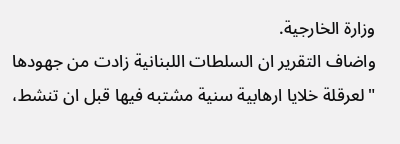وزارة الخارجية.
واضاف التقرير ان السلطات اللبنانية زادت من جهودها "لعرقلة خلايا ارهابية سنية مشتبه فيها قبل ان تنشط،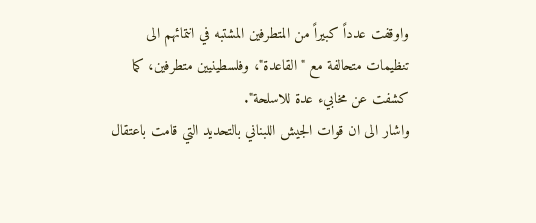واوقفت عدداً كبيراً من المتطرفين المشتبه في انتمائهم الى تنظيمات متحالفة مع "القاعدة"، وفلسطينيين متطرفين، كما كشفت عن مخابيء عدة للاسلحة".
واشار الى ان قوات الجيش اللبناني بالتحديد التي قامت باعتقال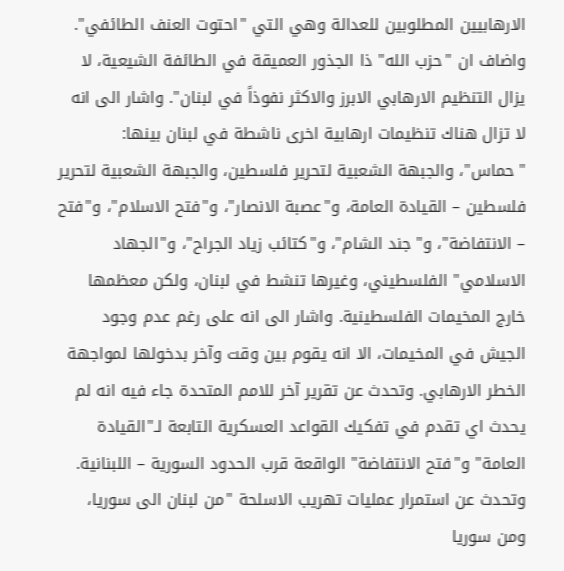الارهابيين المطلوبين للعدالة وهي التي "احتوت العنف الطائفي".
واضاف ان "حزب الله" ذا الجذور العميقة في الطائفة الشيعية، لا يزال التنظيم الارهابي الابرز والاكثر نفوذاً في لبنان". واشار الى انه لا تزال هناك تنظيمات ارهابية اخرى ناشطة في لبنان بينها: "حماس"، والجبهة الشعبية لتحرير فلسطين، والجبهة الشعبية لتحرير فلسطين – القيادة العامة، و"عصبة الانصار"، و"فتح الاسلام"، و"فتح – الانتفاضة"، و"جند الشام"، و"كتائب زياد الجراح"، و"الجهاد الاسلامي" الفلسطيني، وغيرها تنشط في لبنان، ولكن معظمها خارج المخيمات الفلسطينية. واشار الى انه على رغم عدم وجود الجيش في المخيمات، الا انه يقوم بين وقت وآخر بدخولها لمواجهة الخطر الارهابي. وتحدث عن تقرير آخر للامم المتحدة جاء فيه انه لم يحدث اي تقدم في تفكيك القواعد العسكرية التابعة لـ"القيادة العامة" و"فتح الانتفاضة" الواقعة قرب الحدود السورية – اللبنانية.
وتحدث عن استمرار عمليات تهريب الاسلحة "من لبنان الى سوريا، ومن سوريا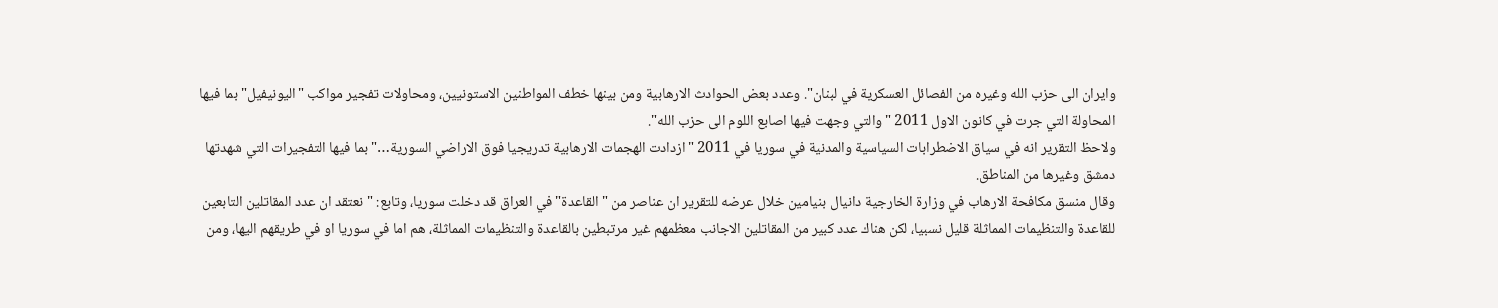وايران الى حزب الله وغيره من الفصائل العسكرية في لبنان". وعدد بعض الحوادث الارهابية ومن بينها خطف المواطنين الاستونيين، ومحاولات تفجير مواكب "اليونيفيل" بما فيها المحاولة التي جرت في كانون الاول 2011 "والتي وجهت فيها اصابع اللوم الى حزب الله".
ولاحظ التقرير انه في سياق الاضطرابات السياسية والمدنية في سوريا في 2011 "ازدادت الهجمات الارهابية تدريجيا فوق الاراضي السورية…" بما فيها التفجيرات التي شهدتها دمشق وغيرها من المناطق.
وقال منسق مكافحة الارهاب في وزارة الخارجية دانيال بنيامين خلال عرضه للتقرير ان عناصر من "القاعدة" في العراق قد دخلت سوريا، وتابع: "نعتقد ان عدد المقاتلين التابعين للقاعدة والتنظيمات المماثلة قليل نسبيا، لكن هناك عدد كبير من المقاتلين الاجانب معظمهم غير مرتبطين بالقاعدة والتنظيمات المماثلة، هم اما في سوريا او في طريقهم اليها، ومن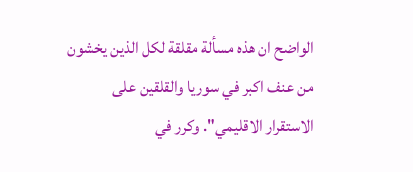الواضح ان هذه مسألة مقلقة لكل الذين يخشون من عنف اكبر في سوريا والقلقين على الاستقرار الاقليمي". وكرر في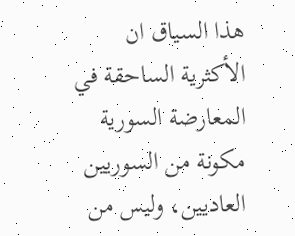هذا السياق ان الأكثرية الساحقة في المعارضة السورية مكونة من السوريين العاديين، وليس من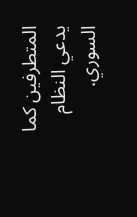المتطرفين كما يدعي النظام السوري.